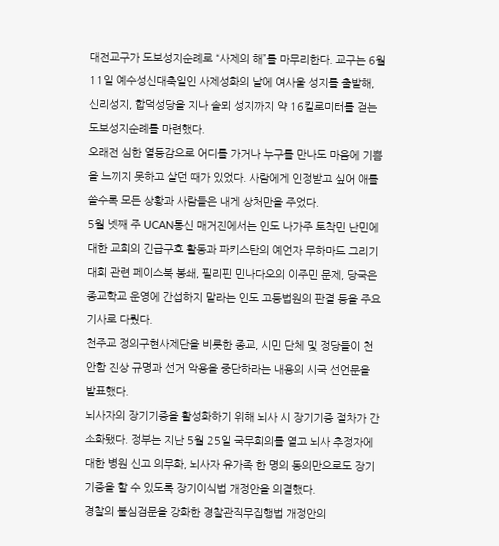대전교구가 도보성지순례로 “사제의 해”를 마무리한다. 교구는 6월 11일 예수성신대축일인 사제성화의 날에 여사울 성지를 출발해, 신리성지, 합덕성당을 지나 솔뫼 성지까지 약 16킬로미터를 걷는 도보성지순례를 마련했다.
오래전 심한 열등감으로 어디를 가거나 누구를 만나도 마음에 기쁨을 느끼지 못하고 살던 때가 있었다. 사람에게 인정받고 싶어 애를 쓸수록 모든 상황과 사람들은 내게 상처만을 주었다.
5월 넷째 주 UCAN통신 매거진에서는 인도 나가주 토착민 난민에 대한 교회의 긴급구호 활동과 파키스탄의 예언자 무하마드 그리기대회 관련 페이스북 봉쇄, 필리핀 민나다오의 이주민 문제, 당국은 종교학교 운영에 간섭하지 말라는 인도 고등법원의 판결 등을 주요기사로 다뤘다.
천주교 정의구현사제단을 비롯한 종교, 시민 단체 및 정당들이 천안함 진상 규명과 선거 악용을 중단하라는 내용의 시국 선언문을 발표했다.
뇌사자의 장기기증을 활성화하기 위해 뇌사 시 장기기증 절차가 간소화됐다. 정부는 지난 5월 25일 국무회의를 열고 뇌사 추정자에 대한 병원 신고 의무화, 뇌사자 유가족 한 명의 동의만으로도 장기기증을 할 수 있도록 장기이식법 개정안을 의결했다.
경찰의 불심검문을 강화한 경찰관직무집행법 개정안의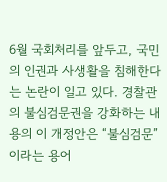6월 국회처리를 앞두고, 국민의 인권과 사생활을 침해한다는 논란이 일고 있다. 경찰관의 불심검문권을 강화하는 내용의 이 개정안은 “불심검문”이라는 용어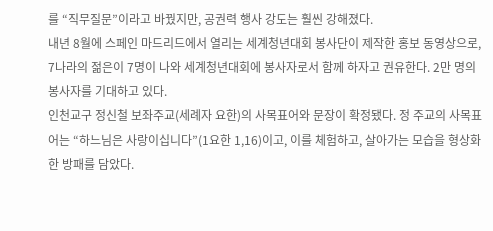를 “직무질문”이라고 바꿨지만, 공권력 행사 강도는 훨씬 강해졌다.
내년 8월에 스페인 마드리드에서 열리는 세계청년대회 봉사단이 제작한 홍보 동영상으로, 7나라의 젊은이 7명이 나와 세계청년대회에 봉사자로서 함께 하자고 권유한다. 2만 명의 봉사자를 기대하고 있다.
인천교구 정신철 보좌주교(세례자 요한)의 사목표어와 문장이 확정됐다. 정 주교의 사목표어는 “하느님은 사랑이십니다”(1요한 1,16)이고, 이를 체험하고, 살아가는 모습을 형상화한 방패를 담았다.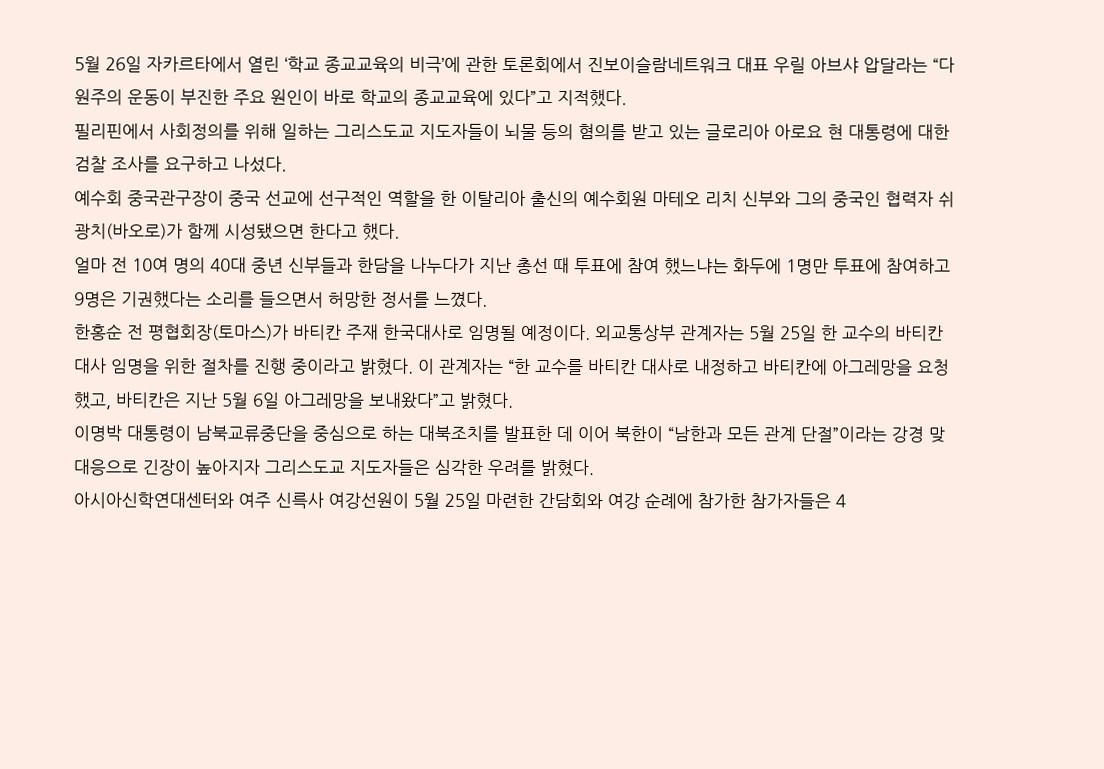5월 26일 자카르타에서 열린 ‘학교 종교교육의 비극’에 관한 토론회에서 진보이슬람네트워크 대표 우릴 아브샤 압달라는 “다원주의 운동이 부진한 주요 원인이 바로 학교의 종교교육에 있다”고 지적했다.
필리핀에서 사회정의를 위해 일하는 그리스도교 지도자들이 뇌물 등의 혐의를 받고 있는 글로리아 아로요 현 대통령에 대한 검찰 조사를 요구하고 나섰다.
예수회 중국관구장이 중국 선교에 선구적인 역할을 한 이탈리아 출신의 예수회원 마테오 리치 신부와 그의 중국인 협력자 쉬광치(바오로)가 함께 시성됐으면 한다고 했다.
얼마 전 10여 명의 40대 중년 신부들과 한담을 나누다가 지난 총선 때 투표에 참여 했느냐는 화두에 1명만 투표에 참여하고 9명은 기권했다는 소리를 들으면서 허망한 정서를 느꼈다.
한홍순 전 평협회장(토마스)가 바티칸 주재 한국대사로 임명될 예정이다. 외교통상부 관계자는 5월 25일 한 교수의 바티칸 대사 임명을 위한 절차를 진행 중이라고 밝혔다. 이 관계자는 “한 교수를 바티칸 대사로 내정하고 바티칸에 아그레망을 요청했고, 바티칸은 지난 5월 6일 아그레망을 보내왔다”고 밝혔다.
이명박 대통령이 남북교류중단을 중심으로 하는 대북조치를 발표한 데 이어 북한이 “남한과 모든 관계 단절”이라는 강경 맞대응으로 긴장이 높아지자 그리스도교 지도자들은 심각한 우려를 밝혔다.
아시아신학연대센터와 여주 신륵사 여강선원이 5월 25일 마련한 간담회와 여강 순례에 참가한 참가자들은 4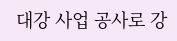대강 사업 공사로 강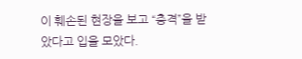이 훼손된 현장을 보고 “충격”을 받았다고 입을 모았다.